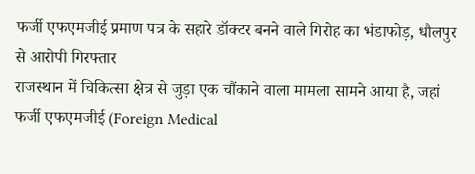फर्जी एफएमजीई प्रमाण पत्र के सहारे डॉक्टर बनने वाले गिरोह का भंडाफोड़, धौलपुर से आरोपी गिरफ्तार
राजस्थान में चिकित्सा क्षेत्र से जुड़ा एक चौंकाने वाला मामला सामने आया है, जहां फर्जी एफएमजीई (Foreign Medical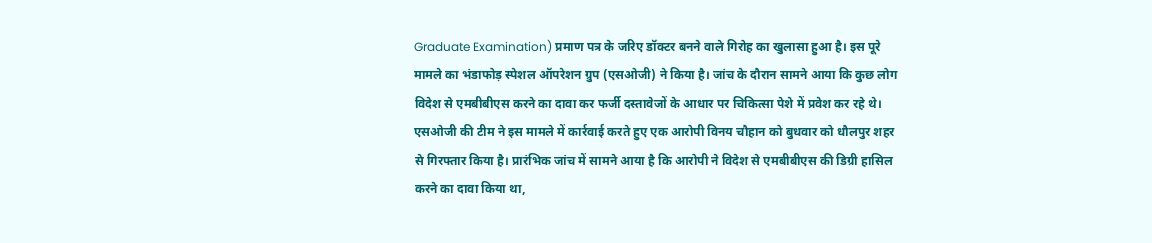Graduate Examination) प्रमाण पत्र के जरिए डॉक्टर बनने वाले गिरोह का खुलासा हुआ है। इस पूरे मामले का भंडाफोड़ स्पेशल ऑपरेशन ग्रुप (एसओजी) ने किया है। जांच के दौरान सामने आया कि कुछ लोग विदेश से एमबीबीएस करने का दावा कर फर्जी दस्तावेजों के आधार पर चिकित्सा पेशे में प्रवेश कर रहे थे।
एसओजी की टीम ने इस मामले में कार्रवाई करते हुए एक आरोपी विनय चौहान को बुधवार को धौलपुर शहर से गिरफ्तार किया है। प्रारंभिक जांच में सामने आया है कि आरोपी ने विदेश से एमबीबीएस की डिग्री हासिल करने का दावा किया था,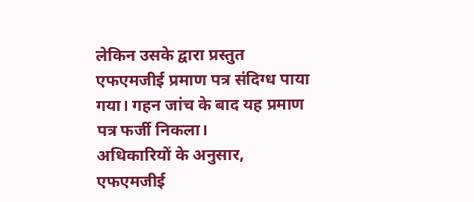लेकिन उसके द्वारा प्रस्तुत एफएमजीई प्रमाण पत्र संदिग्ध पाया गया। गहन जांच के बाद यह प्रमाण पत्र फर्जी निकला।
अधिकारियों के अनुसार, एफएमजीई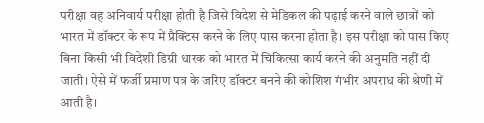परीक्षा वह अनिवार्य परीक्षा होती है जिसे विदेश से मेडिकल की पढ़ाई करने वाले छात्रों को भारत में डॉक्टर के रूप में प्रैक्टिस करने के लिए पास करना होता है। इस परीक्षा को पास किए बिना किसी भी विदेशी डिग्री धारक को भारत में चिकित्सा कार्य करने की अनुमति नहीं दी जाती। ऐसे में फर्जी प्रमाण पत्र के जरिए डॉक्टर बनने की कोशिश गंभीर अपराध की श्रेणी में आती है।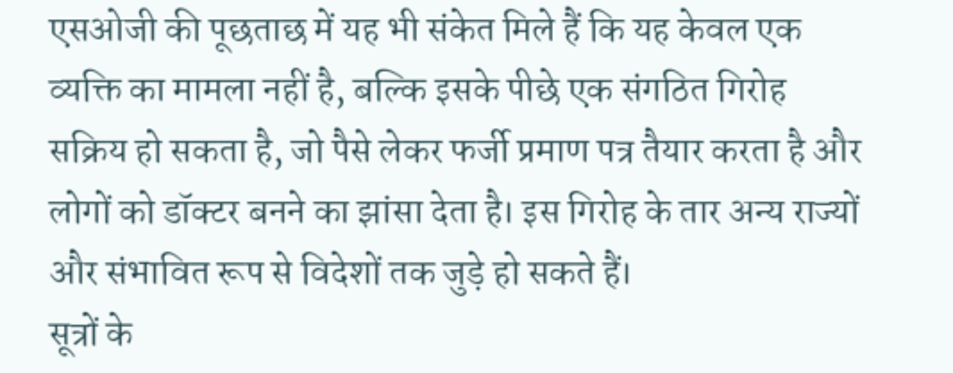एसओजी की पूछताछ में यह भी संकेत मिले हैं कि यह केवल एक व्यक्ति का मामला नहीं है, बल्कि इसके पीछे एक संगठित गिरोह सक्रिय हो सकता है, जो पैसे लेकर फर्जी प्रमाण पत्र तैयार करता है और लोगों को डॉक्टर बनने का झांसा देता है। इस गिरोह के तार अन्य राज्यों और संभावित रूप से विदेशों तक जुड़े हो सकते हैं।
सूत्रों के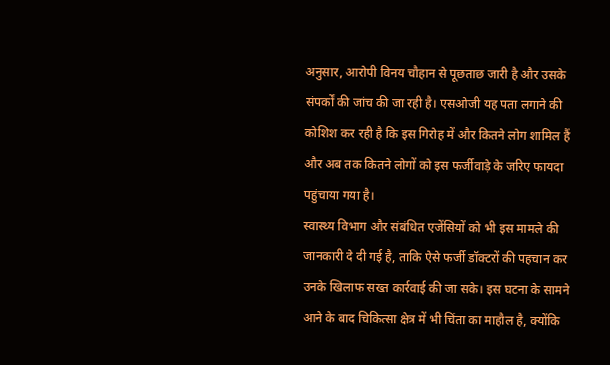अनुसार, आरोपी विनय चौहान से पूछताछ जारी है और उसके संपर्कों की जांच की जा रही है। एसओजी यह पता लगाने की कोशिश कर रही है कि इस गिरोह में और कितने लोग शामिल हैं और अब तक कितने लोगों को इस फर्जीवाड़े के जरिए फायदा पहुंचाया गया है।
स्वास्थ्य विभाग और संबंधित एजेंसियों को भी इस मामले की जानकारी दे दी गई है, ताकि ऐसे फर्जी डॉक्टरों की पहचान कर उनके खिलाफ सख्त कार्रवाई की जा सके। इस घटना के सामने आने के बाद चिकित्सा क्षेत्र में भी चिंता का माहौल है, क्योंकि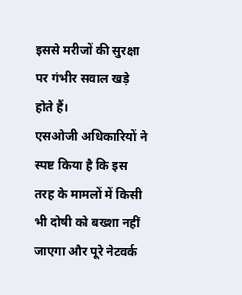इससे मरीजों की सुरक्षा पर गंभीर सवाल खड़े होते हैं।
एसओजी अधिकारियों ने स्पष्ट किया है कि इस तरह के मामलों में किसी भी दोषी को बख्शा नहीं जाएगा और पूरे नेटवर्क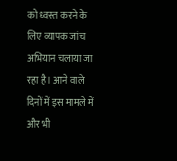को ध्वस्त करने के लिए व्यापक जांच अभियान चलाया जा रहा है। आने वाले दिनों में इस मामले में और भी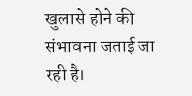खुलासे होने की संभावना जताई जा रही है।